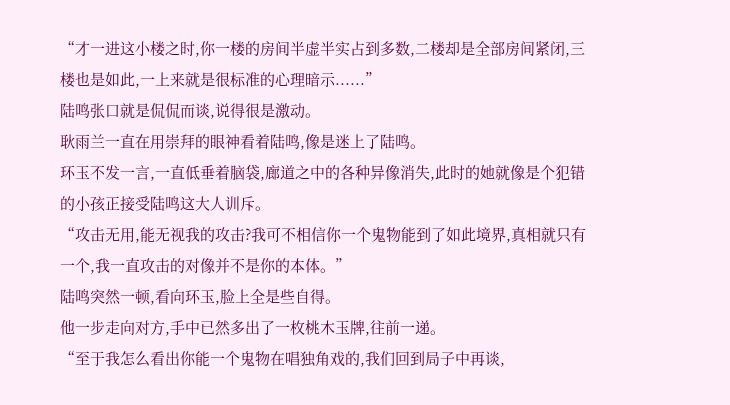“才一进这小楼之时,你一楼的房间半虚半实占到多数,二楼却是全部房间紧闭,三楼也是如此,一上来就是很标准的心理暗示......”
陆鸣张口就是侃侃而谈,说得很是激动。
耿雨兰一直在用崇拜的眼神看着陆鸣,像是迷上了陆鸣。
环玉不发一言,一直低垂着脑袋,廊道之中的各种异像消失,此时的她就像是个犯错的小孩正接受陆鸣这大人训斥。
“攻击无用,能无视我的攻击?我可不相信你一个鬼物能到了如此境界,真相就只有一个,我一直攻击的对像并不是你的本体。”
陆鸣突然一顿,看向环玉,脸上全是些自得。
他一步走向对方,手中已然多出了一枚桃木玉牌,往前一递。
“至于我怎么看出你能一个鬼物在唱独角戏的,我们回到局子中再谈,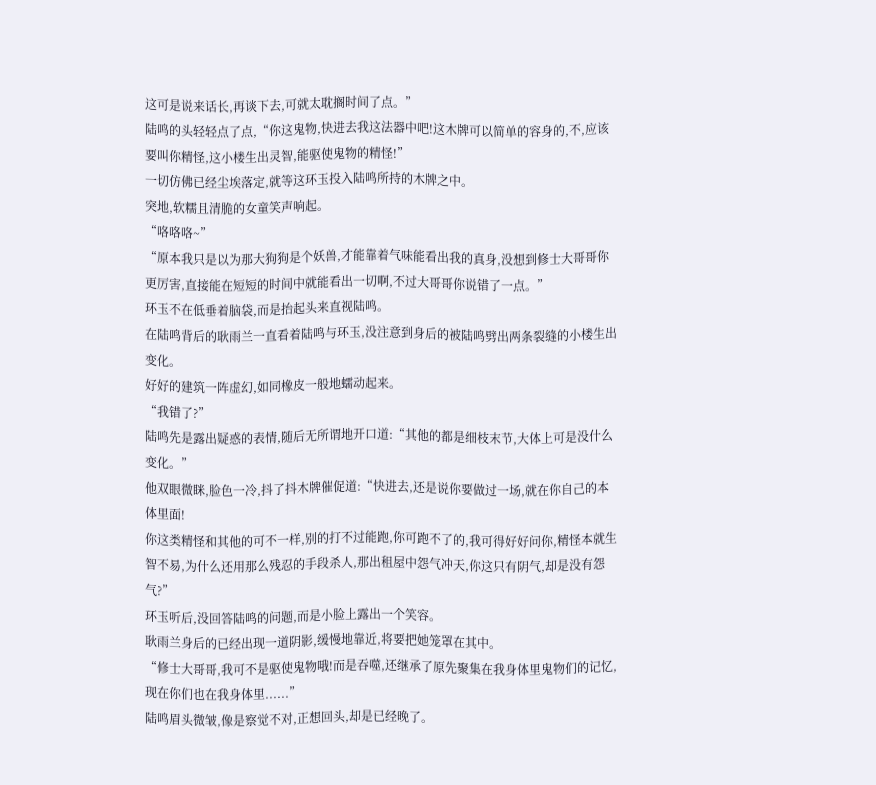这可是说来话长,再谈下去,可就太耽搁时间了点。”
陆鸣的头轻轻点了点,“你这鬼物,快进去我这法器中吧!这木牌可以简单的容身的,不,应该要叫你精怪,这小楼生出灵智,能驱使鬼物的精怪!”
一切仿佛已经尘埃落定,就等这环玉投入陆鸣所持的木牌之中。
突地,软糯且清脆的女童笑声响起。
“咯咯咯~”
“原本我只是以为那大狗狗是个妖兽,才能靠着气味能看出我的真身,没想到修士大哥哥你更厉害,直接能在短短的时间中就能看出一切啊,不过大哥哥你说错了一点。”
环玉不在低垂着脑袋,而是抬起头来直视陆鸣。
在陆鸣背后的耿雨兰一直看着陆鸣与环玉,没注意到身后的被陆鸣劈出两条裂缝的小楼生出变化。
好好的建筑一阵虚幻,如同橡皮一般地蠕动起来。
“我错了?”
陆鸣先是露出疑惑的表情,随后无所谓地开口道:“其他的都是细枝末节,大体上可是没什么变化。”
他双眼微眯,脸色一冷,抖了抖木牌催促道:“快进去,还是说你要做过一场,就在你自己的本体里面!
你这类精怪和其他的可不一样,别的打不过能跑,你可跑不了的,我可得好好问你,精怪本就生智不易,为什么还用那么残忍的手段杀人,那出租屋中怨气冲天,你这只有阴气,却是没有怨气?”
环玉听后,没回答陆鸣的问题,而是小脸上露出一个笑容。
耿雨兰身后的已经出现一道阴影,缓慢地靠近,将要把她笼罩在其中。
“修士大哥哥,我可不是驱使鬼物哦!而是吞噬,还继承了原先聚集在我身体里鬼物们的记忆,现在你们也在我身体里......”
陆鸣眉头微皱,像是察觉不对,正想回头,却是已经晚了。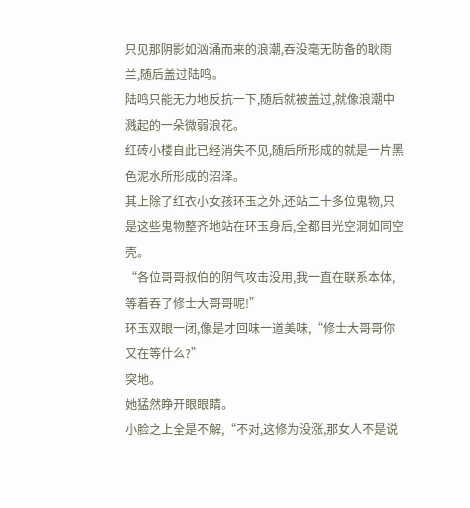只见那阴影如汹涌而来的浪潮,吞没毫无防备的耿雨兰,随后盖过陆鸣。
陆鸣只能无力地反抗一下,随后就被盖过,就像浪潮中溅起的一朵微弱浪花。
红砖小楼自此已经消失不见,随后所形成的就是一片黑色泥水所形成的沼泽。
其上除了红衣小女孩环玉之外,还站二十多位鬼物,只是这些鬼物整齐地站在环玉身后,全都目光空洞如同空壳。
“各位哥哥叔伯的阴气攻击没用,我一直在联系本体,等着吞了修士大哥哥呢!”
环玉双眼一闭,像是才回味一道美味,“修士大哥哥你又在等什么?”
突地。
她猛然睁开眼眼睛。
小脸之上全是不解,“不对,这修为没涨,那女人不是说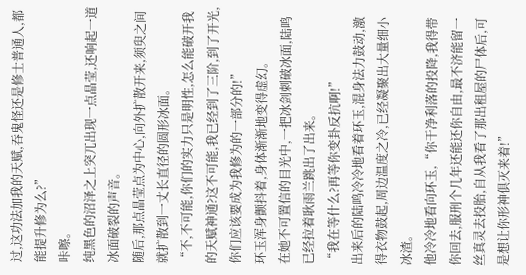过,这功法加我的天赋,吞鬼怪还是修士普通人,都能提升修为么?”
咔嚓。
纯黑色的沼泽之上突兀出现一点晶莹,还响起一道冰面破裂的声音。
随后,那点晶莹点为中心,向外扩散开来,须臾之间就扩散到一丈长直径的圆形冰面。
“不,不可能,你们的实力只是明性,怎么能破开我的天赋神通?这不可能,我已经到了三阶,到了开光,你们应该要成为我修为的一部分的!”
环玉浑身颤抖着,身体渐渐地变得虚幻。
在她不可置信的目光中,一把冰剑刺破冰面,陆鸣已经拉着耿雨兰跳出了出来。
“我在等什么?再等你变卦反抗啊!”
出来后的陆鸣冷冷地看着环玉,混身法力鼓动,激得衣物鼓起,周边温度之冷,已经凝聚出大量细小冰渣。
他冷冷地看向环玉,“你干净利落的投降,我得带你回去,服刑个几年还能还你自由,最不济能留一丝真灵去投胎,自从我看了那出租屋的尸体后,可是想让你形神俱灭来着!”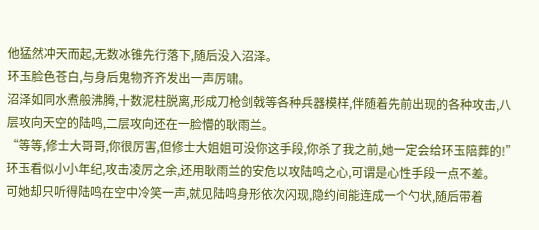他猛然冲天而起,无数冰锥先行落下,随后没入沼泽。
环玉脸色苍白,与身后鬼物齐齐发出一声厉啸。
沼泽如同水煮般沸腾,十数泥柱脱离,形成刀枪剑戟等各种兵器模样,伴随着先前出现的各种攻击,八层攻向天空的陆鸣,二层攻向还在一脸懵的耿雨兰。
“等等,修士大哥哥,你很厉害,但修士大姐姐可没你这手段,你杀了我之前,她一定会给环玉陪葬的!”
环玉看似小小年纪,攻击凌厉之余,还用耿雨兰的安危以攻陆鸣之心,可谓是心性手段一点不差。
可她却只听得陆鸣在空中冷笑一声,就见陆鸣身形依次闪现,隐约间能连成一个勺状,随后带着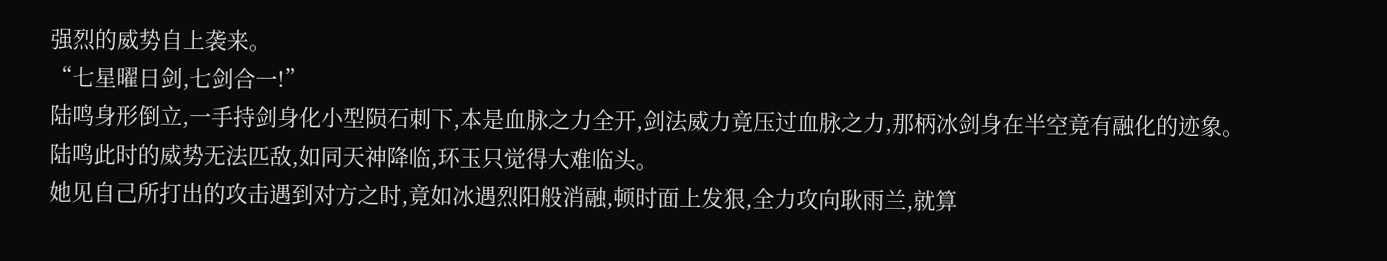强烈的威势自上袭来。
“七星曜日剑,七剑合一!”
陆鸣身形倒立,一手持剑身化小型陨石刺下,本是血脉之力全开,剑法威力竟压过血脉之力,那柄冰剑身在半空竟有融化的迹象。
陆鸣此时的威势无法匹敌,如同天神降临,环玉只觉得大难临头。
她见自己所打出的攻击遇到对方之时,竟如冰遇烈阳般消融,顿时面上发狠,全力攻向耿雨兰,就算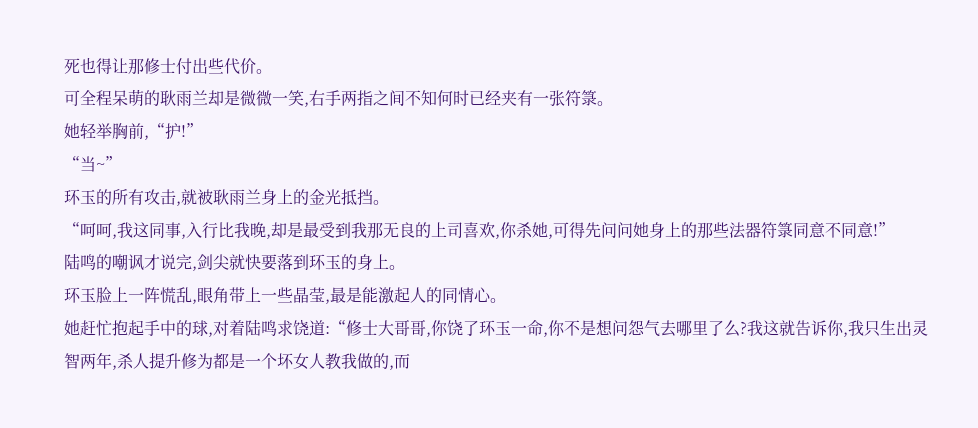死也得让那修士付出些代价。
可全程呆萌的耿雨兰却是微微一笑,右手两指之间不知何时已经夹有一张符箓。
她轻举胸前,“护!”
“当~”
环玉的所有攻击,就被耿雨兰身上的金光抵挡。
“呵呵,我这同事,入行比我晚,却是最受到我那无良的上司喜欢,你杀她,可得先问问她身上的那些法器符箓同意不同意!”
陆鸣的嘲讽才说完,剑尖就快要落到环玉的身上。
环玉脸上一阵慌乱,眼角带上一些晶莹,最是能激起人的同情心。
她赶忙抱起手中的球,对着陆鸣求饶道:“修士大哥哥,你饶了环玉一命,你不是想问怨气去哪里了么?我这就告诉你,我只生出灵智两年,杀人提升修为都是一个坏女人教我做的,而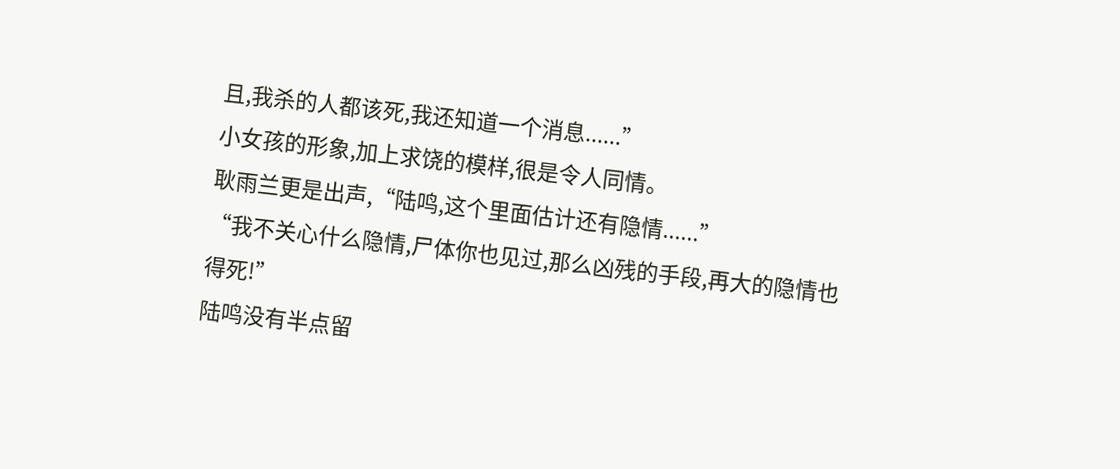且,我杀的人都该死,我还知道一个消息......”
小女孩的形象,加上求饶的模样,很是令人同情。
耿雨兰更是出声,“陆鸣,这个里面估计还有隐情......”
“我不关心什么隐情,尸体你也见过,那么凶残的手段,再大的隐情也得死!”
陆鸣没有半点留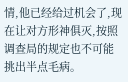情,他已经给过机会了,现在让对方形神俱灭,按照调查局的规定也不可能挑出半点毛病。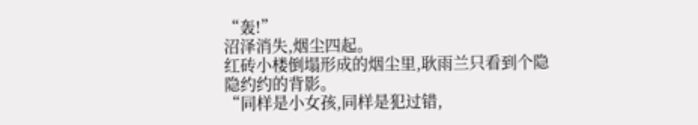“轰!”
沼泽消失,烟尘四起。
红砖小楼倒塌形成的烟尘里,耿雨兰只看到个隐隐约约的背影。
“同样是小女孩,同样是犯过错,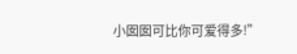小囡囡可比你可爱得多!”